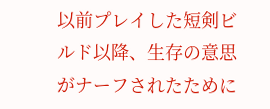以前プレイした短剣ビルド以降、生存の意思がナーフされたために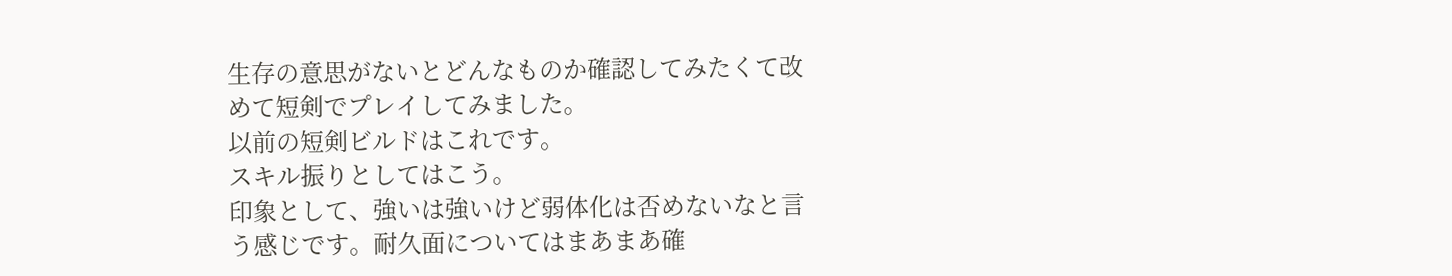生存の意思がないとどんなものか確認してみたくて改めて短剣でプレイしてみました。
以前の短剣ビルドはこれです。
スキル振りとしてはこう。
印象として、強いは強いけど弱体化は否めないなと言う感じです。耐久面についてはまあまあ確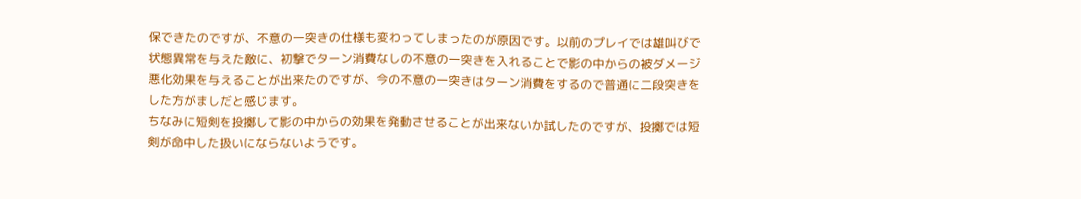保できたのですが、不意の一突きの仕様も変わってしまったのが原因です。以前のプレイでは雄叫びで状態異常を与えた敵に、初撃でターン消費なしの不意の一突きを入れることで影の中からの被ダメージ悪化効果を与えることが出来たのですが、今の不意の一突きはターン消費をするので普通に二段突きをした方がましだと感じます。
ちなみに短剣を投擲して影の中からの効果を発動させることが出来ないか試したのですが、投擲では短剣が命中した扱いにならないようです。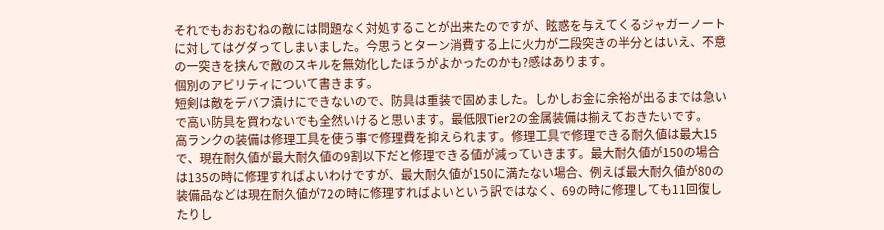それでもおおむねの敵には問題なく対処することが出来たのですが、眩惑を与えてくるジャガーノートに対してはグダってしまいました。今思うとターン消費する上に火力が二段突きの半分とはいえ、不意の一突きを挟んで敵のスキルを無効化したほうがよかったのかも?感はあります。
個別のアビリティについて書きます。
短剣は敵をデバフ漬けにできないので、防具は重装で固めました。しかしお金に余裕が出るまでは急いで高い防具を買わないでも全然いけると思います。最低限Tier2の金属装備は揃えておきたいです。
高ランクの装備は修理工具を使う事で修理費を抑えられます。修理工具で修理できる耐久値は最大15で、現在耐久値が最大耐久値の9割以下だと修理できる値が減っていきます。最大耐久値が150の場合は135の時に修理すればよいわけですが、最大耐久値が150に満たない場合、例えば最大耐久値が80の装備品などは現在耐久値が72の時に修理すればよいという訳ではなく、69の時に修理しても11回復したりし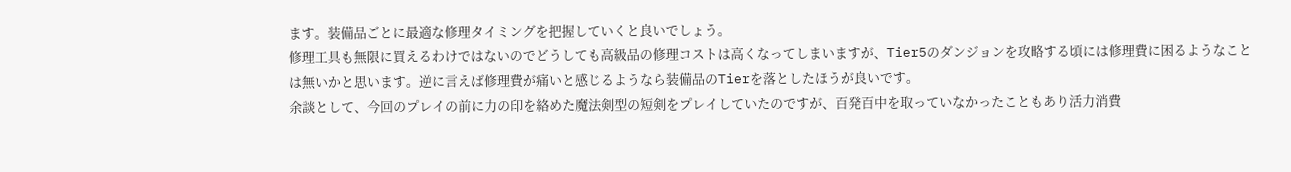ます。装備品ごとに最適な修理タイミングを把握していくと良いでしょう。
修理工具も無限に買えるわけではないのでどうしても高級品の修理コストは高くなってしまいますが、Tier5のダンジョンを攻略する頃には修理費に困るようなことは無いかと思います。逆に言えば修理費が痛いと感じるようなら装備品のTierを落としたほうが良いです。
余談として、今回のプレイの前に力の印を絡めた魔法剣型の短剣をプレイしていたのですが、百発百中を取っていなかったこともあり活力消費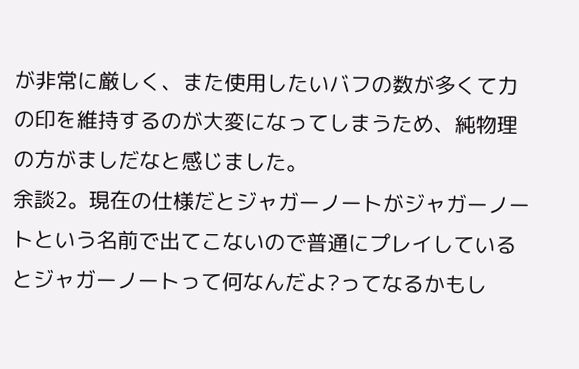が非常に厳しく、また使用したいバフの数が多くて力の印を維持するのが大変になってしまうため、純物理の方がましだなと感じました。
余談2。現在の仕様だとジャガーノートがジャガーノートという名前で出てこないので普通にプレイしているとジャガーノートって何なんだよ?ってなるかもし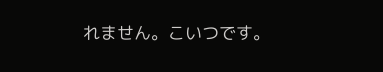れません。こいつです。